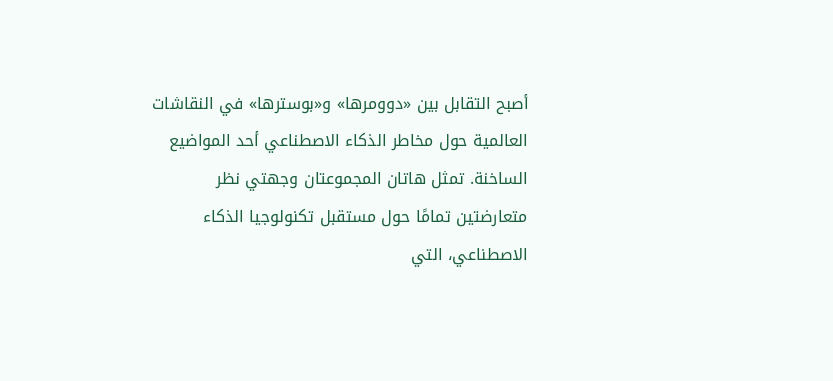أصبح التقابل بين «دوومرها» و«بوسترها» في النقاشات العالمية حول مخاطر الذكاء الاصطناعي أحد المواضيع الساخنة. تمثل هاتان المجموعتان وجهتي نظر متعارضتين تمامًا حول مستقبل تكنولوجيا الذكاء الاصطناعي، التي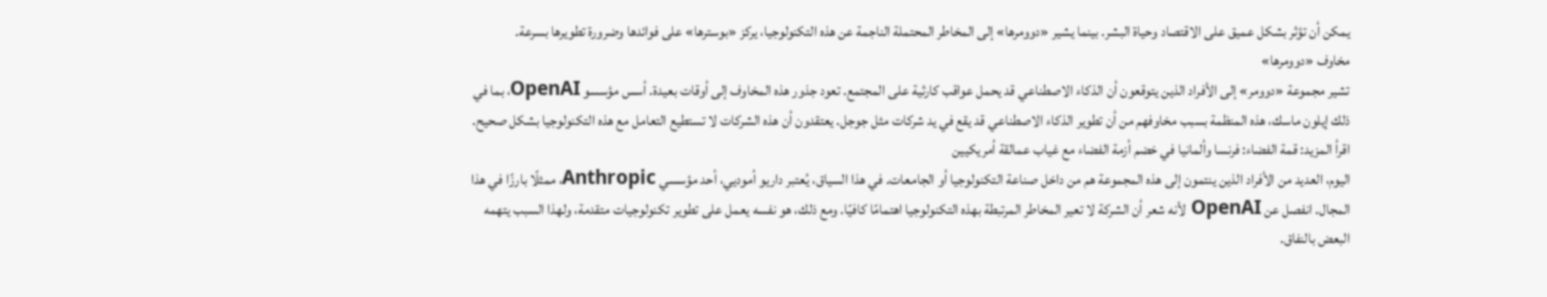يمكن أن تؤثر بشكل عميق على الاقتصاد وحياة البشر. بينما يشير «دوومرها» إلى المخاطر المحتملة الناجمة عن هذه التكنولوجيا، يركز «بوسترها» على فوائدها وضرورة تطويرها بسرعة.
مخاوف «دوومرها»
تشير مجموعة «دوومر» إلى الأفراد الذين يتوقعون أن الذكاء الاصطناعي قد يحمل عواقب كارثية على المجتمع. تعود جذور هذه المخاوف إلى أوقات بعيدة. أسس مؤسسو OpenAI، بما في ذلك إيلون ماسك، هذه المنظمة بسبب مخاوفهم من أن تطوير الذكاء الاصطناعي قد يقع في يد شركات مثل جوجل. يعتقدون أن هذه الشركات لا تستطيع التعامل مع هذه التكنولوجيا بشكل صحيح.
اقرأ المزيد: قمة الفضاء: فرنسا وألمانيا في خضم أزمة الفضاء مع غياب عمالقة أمريكيين
اليوم، العديد من الأفراد الذين ينتمون إلى هذه المجموعة هم من داخل صناعة التكنولوجيا أو الجامعات. في هذا السياق، يُعتبر داريو أموديي، أحد مؤسسي Anthropic، ممثلًا بارزًا في هذا المجال. انفصل عن OpenAI لأنه شعر أن الشركة لا تعير المخاطر المرتبطة بهذه التكنولوجيا اهتمامًا كافيًا. ومع ذلك، هو نفسه يعمل على تطوير تكنولوجيات متقدمة، ولهذا السبب يتهمه البعض بالنفاق.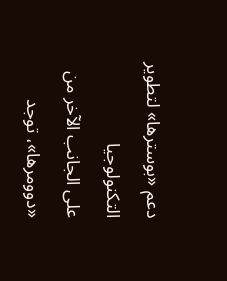دعم «بوسترها» لتطوير التكنولوجيا
على الجانب الآخر من «دوومرها»، توجد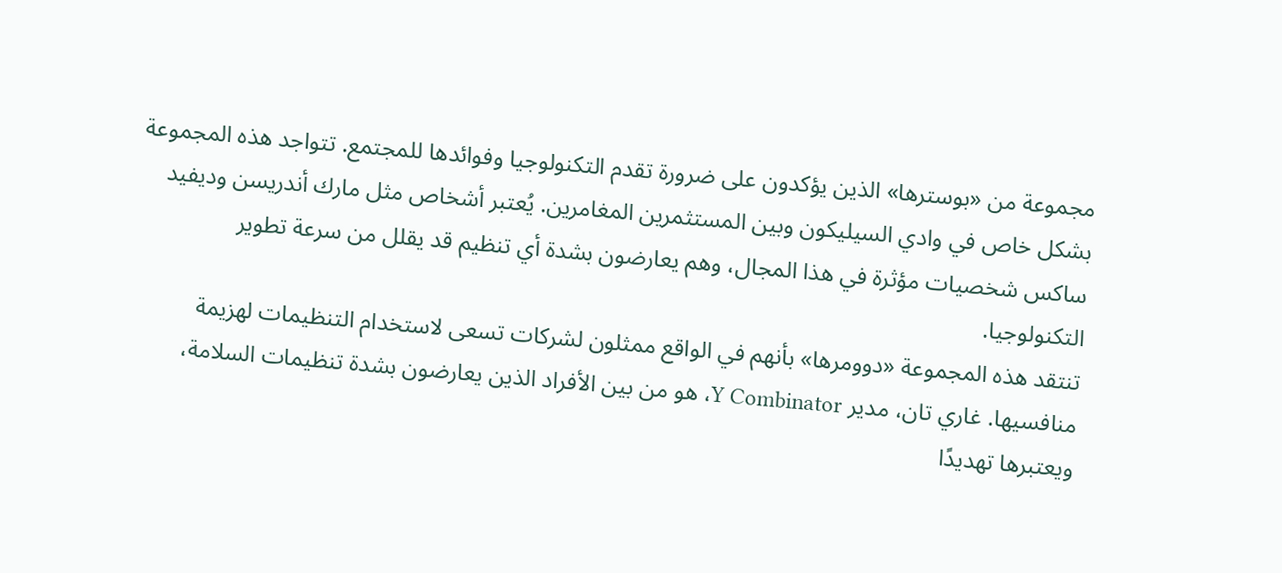مجموعة من «بوسترها» الذين يؤكدون على ضرورة تقدم التكنولوجيا وفوائدها للمجتمع. تتواجد هذه المجموعة بشكل خاص في وادي السيليكون وبين المستثمرين المغامرين. يُعتبر أشخاص مثل مارك أندريسن وديفيد ساكس شخصيات مؤثرة في هذا المجال، وهم يعارضون بشدة أي تنظيم قد يقلل من سرعة تطوير التكنولوجيا.
تنتقد هذه المجموعة «دوومرها» بأنهم في الواقع ممثلون لشركات تسعى لاستخدام التنظيمات لهزيمة منافسيها. غاري تان، مدير Y Combinator، هو من بين الأفراد الذين يعارضون بشدة تنظيمات السلامة، ويعتبرها تهديدًا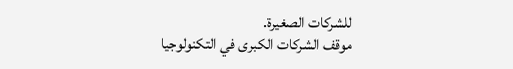للشركات الصغيرة.
موقف الشركات الكبرى في التكنولوجيا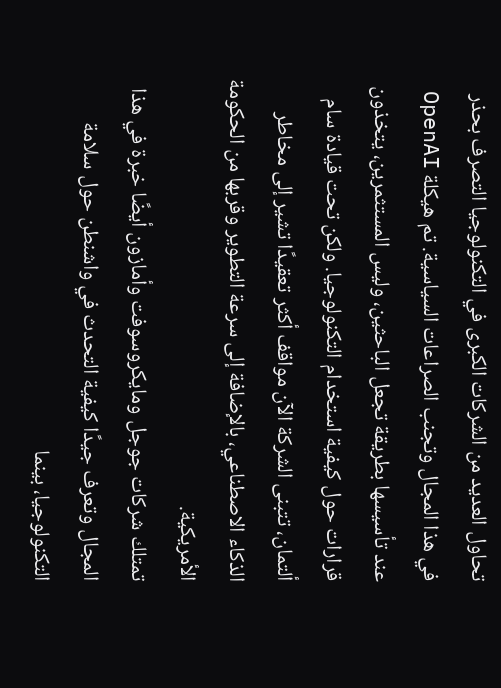تحاول العديد من الشركات الكبرى في التكنولوجيا التصرف بحذر في هذا المجال وتجنب الصراعات السياسية. تم هيكلة OpenAI عند تأسيسها بطريقة تجعل الباحثين، وليس المستثمرين، يتخذون قرارات حول كيفية استخدام التكنولوجيا. ولكن تحت قيادة سام ألتمان، تتبنى الشركة الآن مواقف أكثر تعقيدًا تشير إلى مخاطر الذكاء الاصطناعي، بالإضافة إلى سرعة التطوير وقربها من الحكومة الأمريكية.
تمتلك شركات جوجل ومايكروسوفت وأمازون أيضًا خبرة في هذا المجال وتعرف جيدًا كيفية التحدث في واشنطن حول سلامة التكنولوجيا، بينما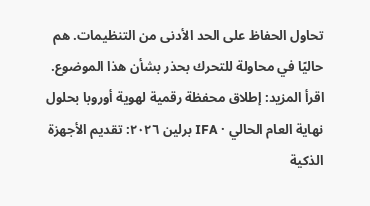تحاول الحفاظ على الحد الأدنى من التنظيمات. هم حاليًا في محاولة للتحرك بحذر بشأن هذا الموضوع.
اقرأ المزيد: إطلاق محفظة رقمية لهوية أوروبا بحلول نهاية العام الحالي · IFA برلين ٢٠٢٦: تقديم الأجهزة الذكية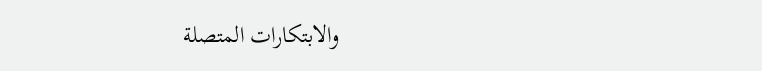والابتكارات المتصلة